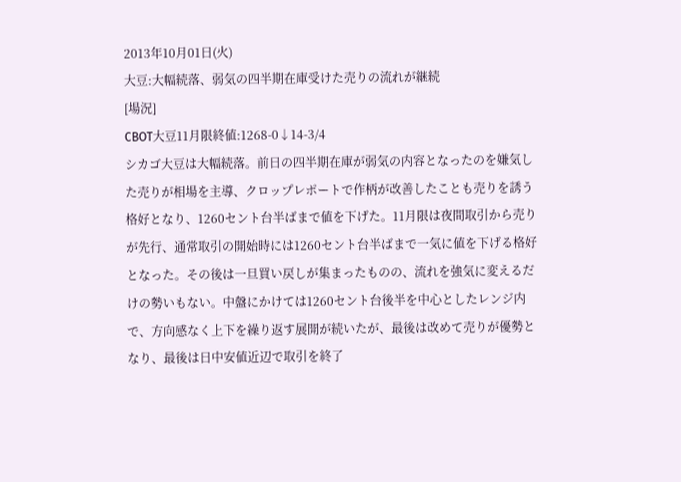2013年10月01日(火)
大豆:大幅続落、弱気の四半期在庫受けた売りの流れが継続
[場況]
CBOT大豆11月限終値:1268-0↓14-3/4
シカゴ大豆は大幅続落。前日の四半期在庫が弱気の内容となったのを嫌気した売りが相場を主導、クロップレポートで作柄が改善したことも売りを誘う格好となり、1260セント台半ばまで値を下げた。11月限は夜間取引から売りが先行、通常取引の開始時には1260セント台半ばまで一気に値を下げる格好となった。その後は一旦買い戻しが集まったものの、流れを強気に変えるだけの勢いもない。中盤にかけては1260セント台後半を中心としたレンジ内で、方向感なく上下を繰り返す展開が続いたが、最後は改めて売りが優勢となり、最後は日中安値近辺で取引を終了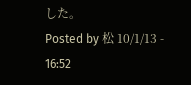した。
Posted by 松 10/1/13 - 16:52